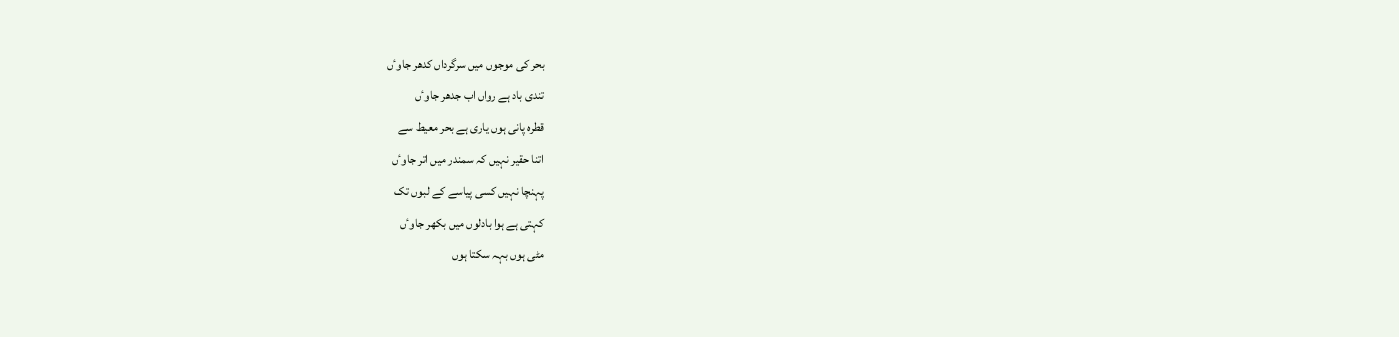بحر کی موجوں میں سرگرداں کدھر جاوٴں
تندی باد ہے رواں اب جدھر جاوٴں
قطرہ پانی ہوں یاری ہے بحر معیط سے
اتنا حقیر نہیں کہ سمندر میں اتر جاوٴں
پہنچا نہیں کسی پیاسے کے لبوں تک
کہتی ہے ہوا بادلوں میں بکھر جاوٴں
مٹی ہوں بہہ سکتا ہوں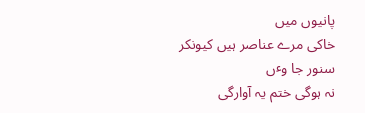پانیوں میں
خاکی مرے عناصر ہیں کیونکر سنور جا وٴں
نہ ہوگی ختم یہ آوارگی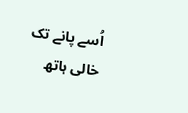اُسے پانے تک
خالی ہاتھ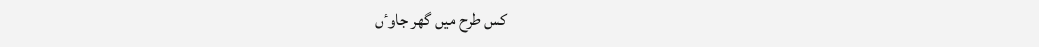کس طرح میں گھر جاوٴں